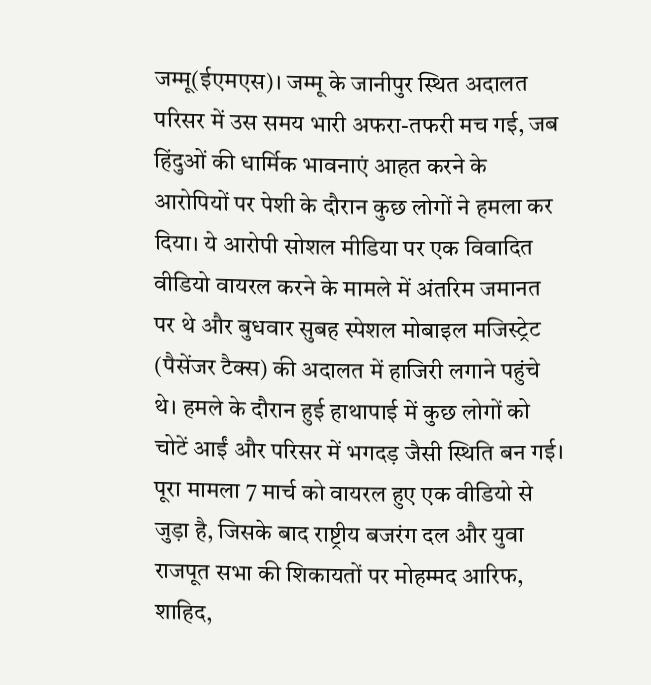जम्मू(ईएमएस)। जम्मू के जानीपुर स्थित अदालत परिसर में उस समय भारी अफरा-तफरी मच गई, जब हिंदुओं की धार्मिक भावनाएं आहत करने के आरोपियों पर पेशी के दौरान कुछ लोगों ने हमला कर दिया। ये आरोपी सोशल मीडिया पर एक विवादित वीडियो वायरल करने के मामले में अंतरिम जमानत पर थे और बुधवार सुबह स्पेशल मोबाइल मजिस्ट्रेट (पैसेंजर टैक्स) की अदालत में हाजिरी लगाने पहुंचे थे। हमले के दौरान हुई हाथापाई में कुछ लोगों को चोटें आईं और परिसर में भगदड़ जैसी स्थिति बन गई। पूरा मामला 7 मार्च को वायरल हुए एक वीडियो से जुड़ा है, जिसके बाद राष्ट्रीय बजरंग दल और युवा राजपूत सभा की शिकायतों पर मोहम्मद आरिफ, शाहिद,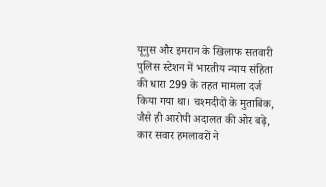यूनुस और इमरान के खिलाफ सतवारी पुलिस स्टेशन में भारतीय न्याय संहिता की धारा 299 के तहत मामला दर्ज किया गया था। चश्मदीदों के मुताबिक, जैसे ही आरोपी अदालत की ओर बढ़े, कार सवार हमलावरों ने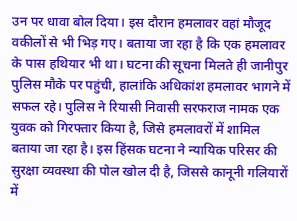उन पर धावा बोल दिया। इस दौरान हमलावर वहां मौजूद वकीलों से भी भिड़ गए। बताया जा रहा है कि एक हमलावर के पास हथियार भी था। घटना की सूचना मिलते ही जानीपुर पुलिस मौके पर पहुंची, हालांकि अधिकांश हमलावर भागने में सफल रहे। पुलिस ने रियासी निवासी सरफराज नामक एक युवक को गिरफ्तार किया है, जिसे हमलावरों में शामिल बताया जा रहा है। इस हिंसक घटना ने न्यायिक परिसर की सुरक्षा व्यवस्था की पोल खोल दी है, जिससे कानूनी गलियारों में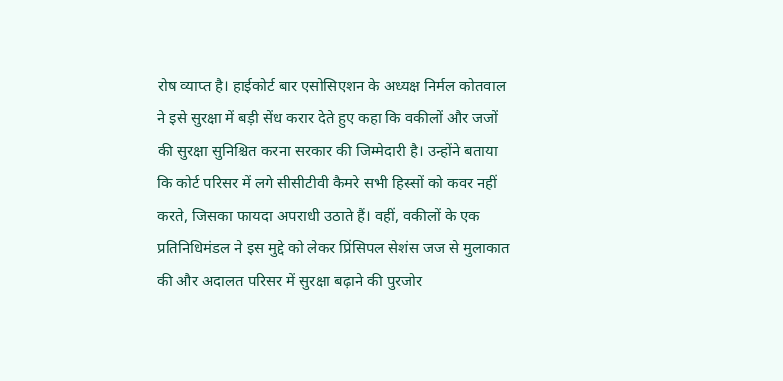रोष व्याप्त है। हाईकोर्ट बार एसोसिएशन के अध्यक्ष निर्मल कोतवाल ने इसे सुरक्षा में बड़ी सेंध करार देते हुए कहा कि वकीलों और जजों की सुरक्षा सुनिश्चित करना सरकार की जिम्मेदारी है। उन्होंने बताया कि कोर्ट परिसर में लगे सीसीटीवी कैमरे सभी हिस्सों को कवर नहीं करते, जिसका फायदा अपराधी उठाते हैं। वहीं, वकीलों के एक प्रतिनिधिमंडल ने इस मुद्दे को लेकर प्रिंसिपल सेशंस जज से मुलाकात की और अदालत परिसर में सुरक्षा बढ़ाने की पुरजोर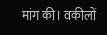मांग की। वकीलों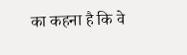का कहना है कि वे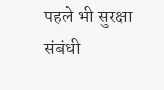पहले भी सुरक्षा संबंधी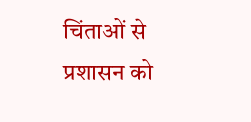चिंताओं से प्रशासन को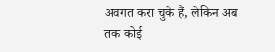अवगत करा चुके हैं, लेकिन अब तक कोई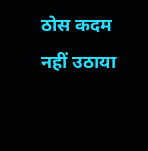ठोस कदम नहीं उठाया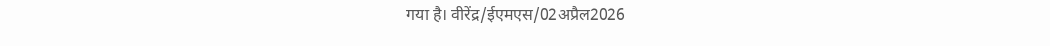गया है। वीरेंद्र/ईएमएस/02अप्रैल2026